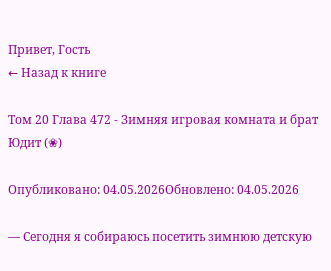Привет, Гость
← Назад к книге

Том 20 Глава 472 - Зимняя игровая комната и брат Юдит (❀)

Опубликовано: 04.05.2026Обновлено: 04.05.2026

— Сегодня я собираюсь посетить зимнюю детскую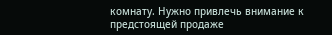комнату. Нужно привлечь внимание к предстоящей продаже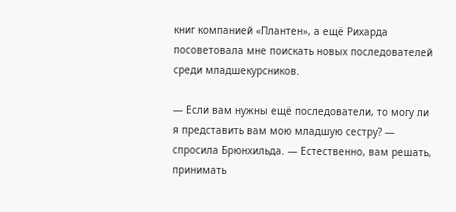книг компанией «Плантен», а ещё Рихарда посоветовала мне поискать новых последователей среди младшекурсников.

— Если вам нужны ещё последователи, то могу ли я представить вам мою младшую сестру? — спросила Брюнхильда. — Естественно, вам решать, принимать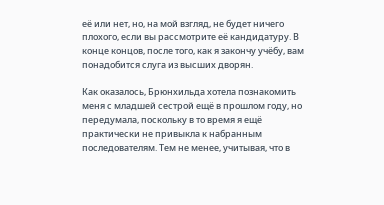её или нет, но, на мой взгляд, не будет ничего плохого, если вы рассмотрите её кандидатуру. В конце концов, после того, как я закончу учёбу, вам понадобится слуга из высших дворян.

Как оказалось, Брюнхильда хотела познакомить меня с младшей сестрой ещё в прошлом году, но передумала, поскольку в то время я ещё практически не привыкла к набранным последователям. Тем не менее, учитывая, что в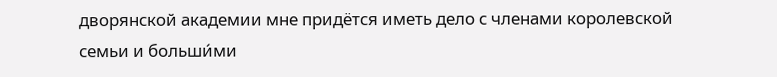дворянской академии мне придётся иметь дело с членами королевской семьи и больши́ми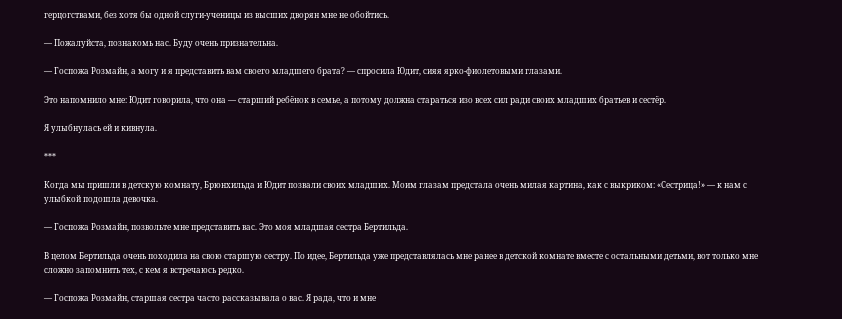герцогствами, без хотя бы одной слуги-ученицы из высших дворян мне не обойтись.

— Пожалуйста, познакомь нас. Буду очень признательна.

— Госпожа Розмайн, а могу и я представить вам своего младшего брата? — спросила Юдит, сияя ярко-фиолетовыми глазами.

Это напомнило мне: Юдит говорила, что она — старший ребёнок в семье, а потому должна стараться изо всех сил ради своих младших братьев и сестёр.

Я улыбнулась ей и кивнула.

***

Когда мы пришли в детскую комнату, Брюнхильда и Юдит позвали своих младших. Моим глазам предстала очень милая картина, как с выкриком: «Сестрица!» — к нам с улыбкой подошла девочка.

— Госпожа Розмайн, позвольте мне представить вас. Это моя младшая сестра Бертильда.

В целом Бертильда очень походила на свою старшую сестру. По идее, Бертильда уже представлялась мне ранее в детской комнате вместе с остальными детьми, вот только мне сложно запомнить тех, с кем я встречаюсь редко.

— Госпожа Розмайн, старшая сестра часто рассказывала о вас. Я рада, что и мне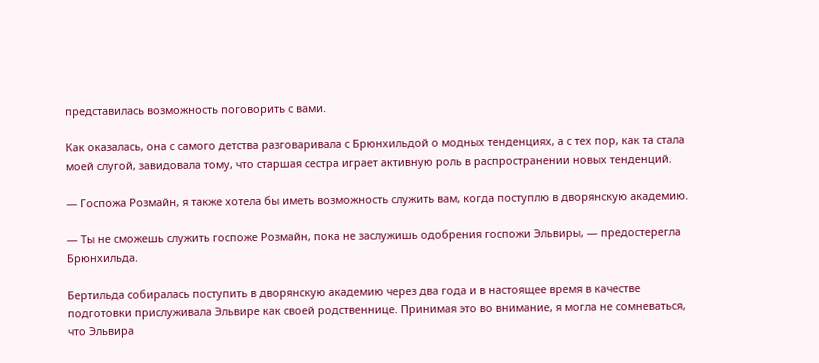представилась возможность поговорить с вами.

Как оказалась, она с самого детства разговаривала с Брюнхильдой о модных тенденциях, а с тех пор, как та стала моей слугой, завидовала тому, что старшая сестра играет активную роль в распространении новых тенденций.

— Госпожа Розмайн, я также хотела бы иметь возможность служить вам, когда поступлю в дворянскую академию.

— Ты не сможешь служить госпоже Розмайн, пока не заслужишь одобрения госпожи Эльвиры, — предостерегла Брюнхильда.

Бертильда собиралась поступить в дворянскую академию через два года и в настоящее время в качестве подготовки прислуживала Эльвире как своей родственнице. Принимая это во внимание, я могла не сомневаться, что Эльвира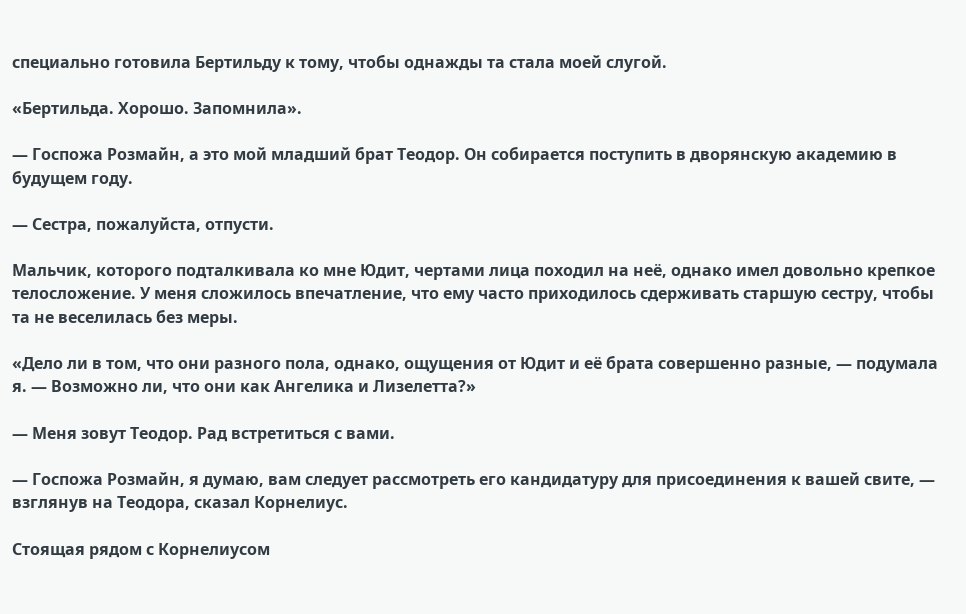специально готовила Бертильду к тому, чтобы однажды та стала моей слугой.

«Бертильда. Хорошо. Запомнила».

— Госпожа Розмайн, а это мой младший брат Теодор. Он собирается поступить в дворянскую академию в будущем году.

— Сестра, пожалуйста, отпусти.

Мальчик, которого подталкивала ко мне Юдит, чертами лица походил на неё, однако имел довольно крепкое телосложение. У меня сложилось впечатление, что ему часто приходилось сдерживать старшую сестру, чтобы та не веселилась без меры.

«Дело ли в том, что они разного пола, однако, ощущения от Юдит и её брата совершенно разные, — подумала я. — Возможно ли, что они как Ангелика и Лизелетта?»

— Меня зовут Теодор. Рад встретиться с вами.

— Госпожа Розмайн, я думаю, вам следует рассмотреть его кандидатуру для присоединения к вашей свите, — взглянув на Теодора, сказал Корнелиус.

Стоящая рядом с Корнелиусом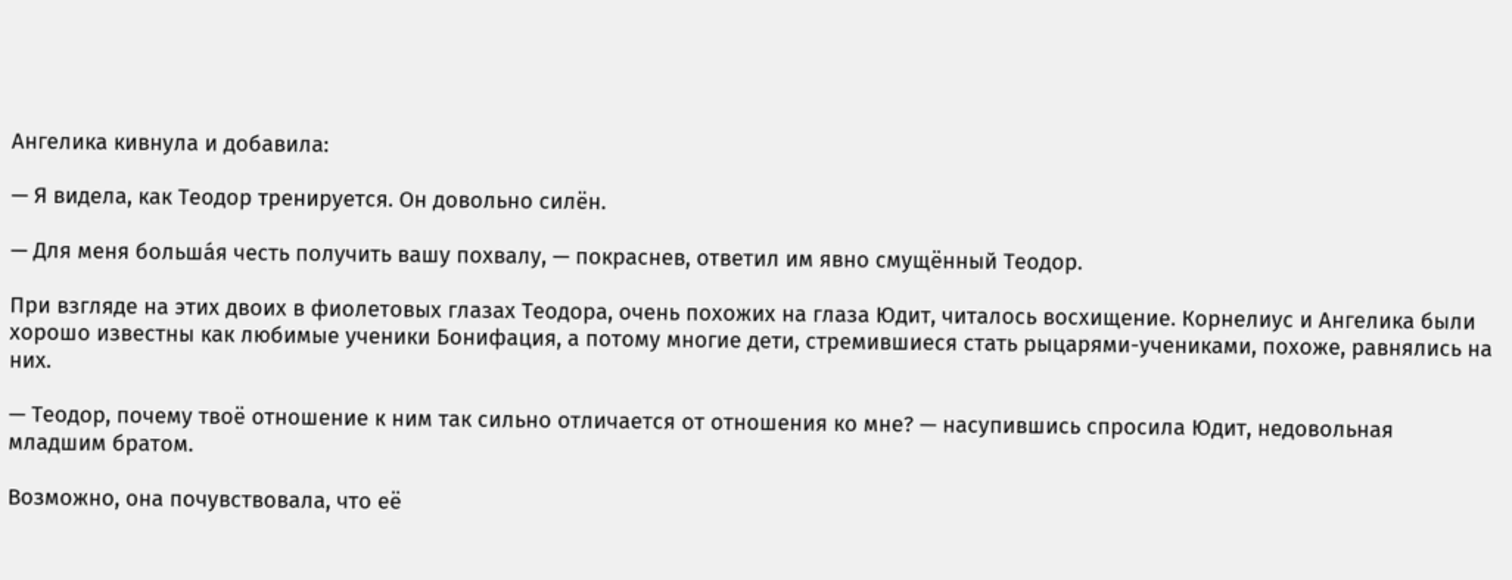Ангелика кивнула и добавила:

— Я видела, как Теодор тренируется. Он довольно силён.

— Для меня больша́я честь получить вашу похвалу, — покраснев, ответил им явно смущённый Теодор.

При взгляде на этих двоих в фиолетовых глазах Теодора, очень похожих на глаза Юдит, читалось восхищение. Корнелиус и Ангелика были хорошо известны как любимые ученики Бонифация, а потому многие дети, стремившиеся стать рыцарями-учениками, похоже, равнялись на них.

— Теодор, почему твоё отношение к ним так сильно отличается от отношения ко мне? — насупившись спросила Юдит, недовольная младшим братом.

Возможно, она почувствовала, что её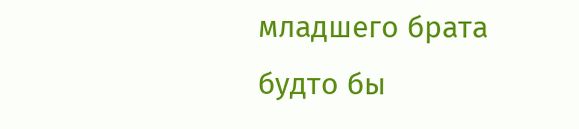младшего брата будто бы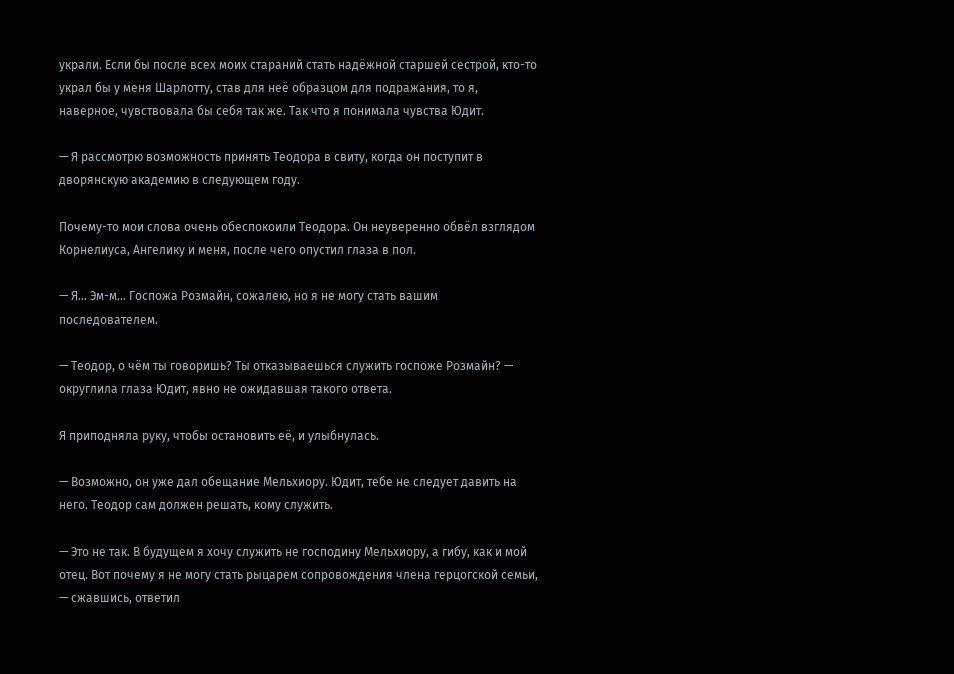украли. Если бы после всех моих стараний стать надёжной старшей сестрой, кто-то украл бы у меня Шарлотту, став для неё образцом для подражания, то я, наверное, чувствовала бы себя так же. Так что я понимала чувства Юдит.

— Я рассмотрю возможность принять Теодора в свиту, когда он поступит в дворянскую академию в следующем году.

Почему-то мои слова очень обеспокоили Теодора. Он неуверенно обвёл взглядом Корнелиуса, Ангелику и меня, после чего опустил глаза в пол.

— Я… Эм-м... Госпожа Розмайн, сожалею, но я не могу стать вашим последователем.

— Теодор, о чём ты говоришь? Ты отказываешься служить госпоже Розмайн? — округлила глаза Юдит, явно не ожидавшая такого ответа.

Я приподняла руку, чтобы остановить её, и улыбнулась.

— Возможно, он уже дал обещание Мельхиору. Юдит, тебе не следует давить на него. Теодор сам должен решать, кому служить.

— Это не так. В будущем я хочу служить не господину Мельхиору, а гибу, как и мой отец. Вот почему я не могу стать рыцарем сопровождения члена герцогской семьи, — сжавшись, ответил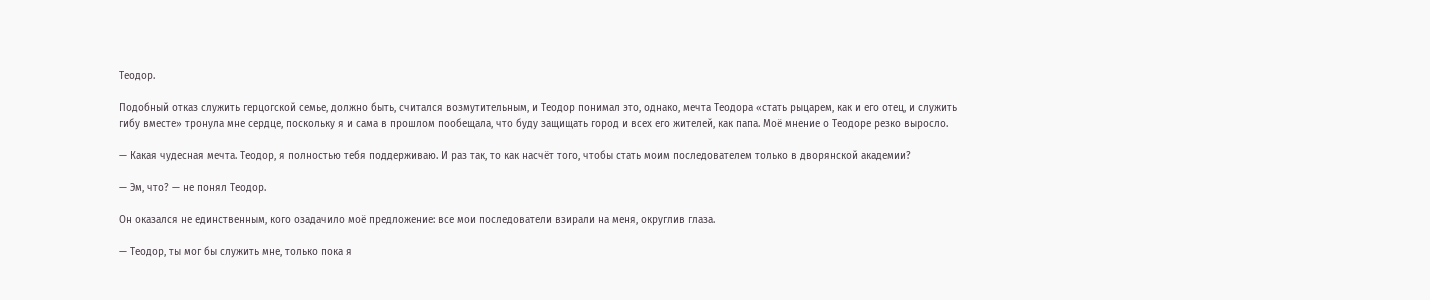Теодор.

Подобный отказ служить герцогской семье, должно быть, считался возмутительным, и Теодор понимал это, однако, мечта Теодора «стать рыцарем, как и его отец, и служить гибу вместе» тронула мне сердце, поскольку я и сама в прошлом пообещала, что буду защищать город и всех его жителей, как папа. Моё мнение о Теодоре резко выросло.

— Какая чудесная мечта. Теодор, я полностью тебя поддерживаю. И раз так, то как насчёт того, чтобы стать моим последователем только в дворянской академии?

— Эм, что? — не понял Теодор.

Он оказался не единственным, кого озадачило моё предложение: все мои последователи взирали на меня, округлив глаза.

— Теодор, ты мог бы служить мне, только пока я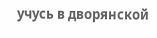учусь в дворянской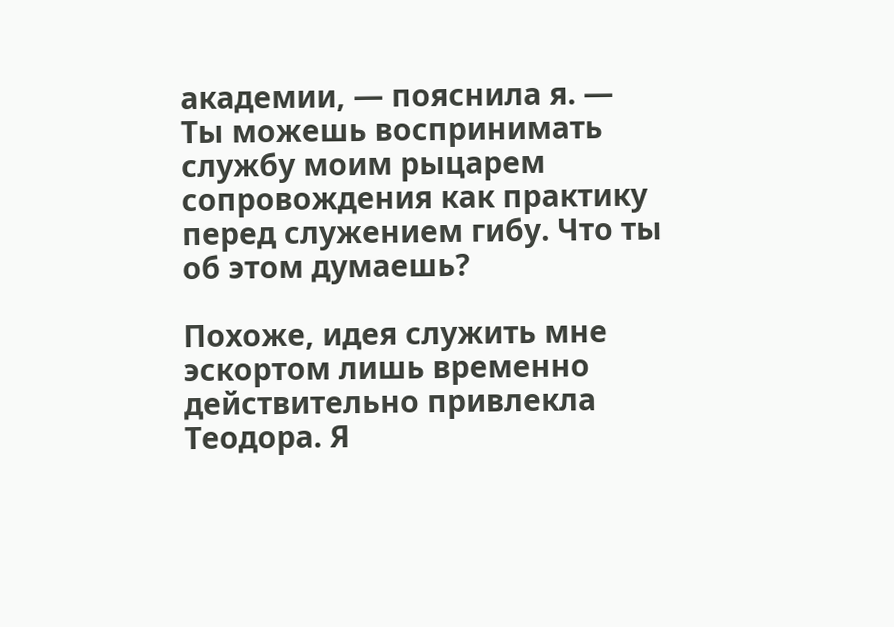академии, — пояснила я. — Ты можешь воспринимать службу моим рыцарем сопровождения как практику перед служением гибу. Что ты об этом думаешь?

Похоже, идея служить мне эскортом лишь временно действительно привлекла Теодора. Я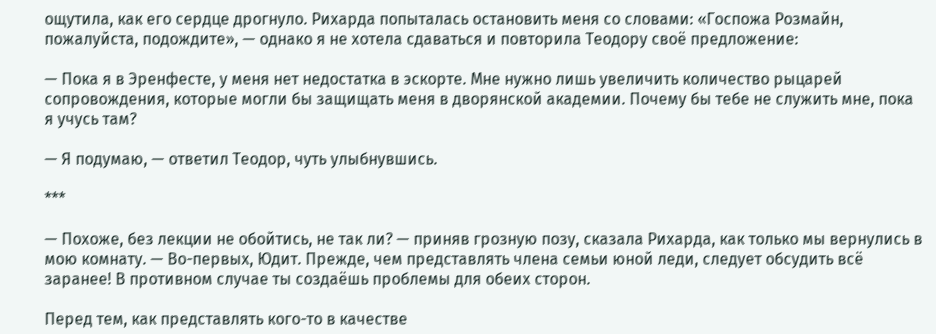ощутила, как его сердце дрогнуло. Рихарда попыталась остановить меня со словами: «Госпожа Розмайн, пожалуйста, подождите», — однако я не хотела сдаваться и повторила Теодору своё предложение:

— Пока я в Эренфесте, у меня нет недостатка в эскорте. Мне нужно лишь увеличить количество рыцарей сопровождения, которые могли бы защищать меня в дворянской академии. Почему бы тебе не служить мне, пока я учусь там?

— Я подумаю, — ответил Теодор, чуть улыбнувшись.

***

— Похоже, без лекции не обойтись, не так ли? — приняв грозную позу, сказала Рихарда, как только мы вернулись в мою комнату. — Во-первых, Юдит. Прежде, чем представлять члена семьи юной леди, следует обсудить всё заранее! В противном случае ты создаёшь проблемы для обеих сторон.

Перед тем, как представлять кого-то в качестве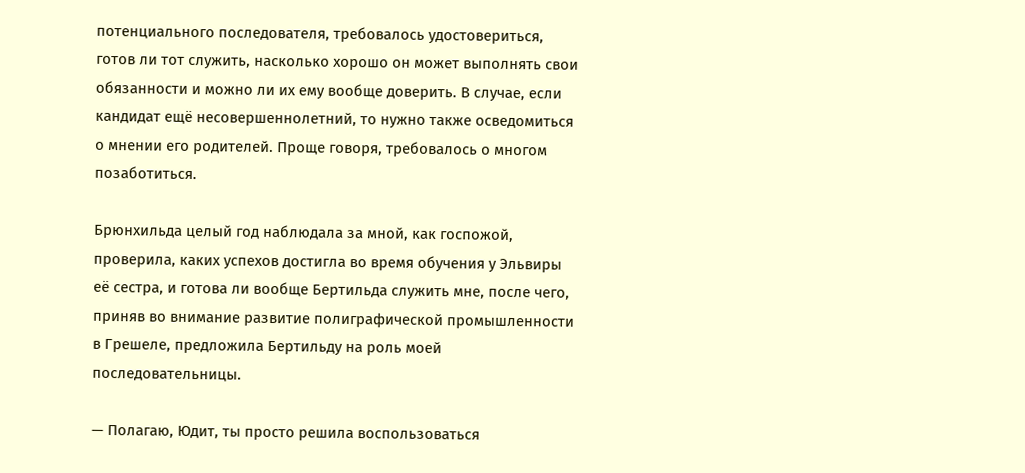потенциального последователя, требовалось удостовериться, готов ли тот служить, насколько хорошо он может выполнять свои обязанности и можно ли их ему вообще доверить. В случае, если кандидат ещё несовершеннолетний, то нужно также осведомиться о мнении его родителей. Проще говоря, требовалось о многом позаботиться.

Брюнхильда целый год наблюдала за мной, как госпожой, проверила, каких успехов достигла во время обучения у Эльвиры её сестра, и готова ли вообще Бертильда служить мне, после чего, приняв во внимание развитие полиграфической промышленности в Грешеле, предложила Бертильду на роль моей последовательницы.

— Полагаю, Юдит, ты просто решила воспользоваться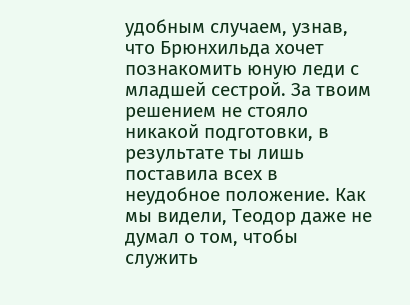удобным случаем, узнав, что Брюнхильда хочет познакомить юную леди с младшей сестрой. За твоим решением не стояло никакой подготовки, в результате ты лишь поставила всех в неудобное положение. Как мы видели, Теодор даже не думал о том, чтобы служить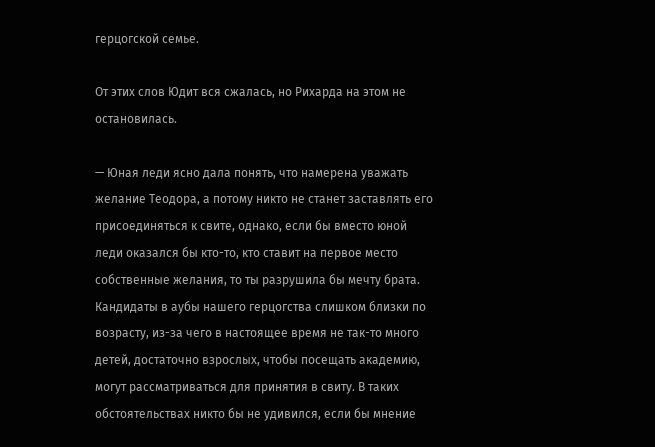герцогской семье.

От этих слов Юдит вся сжалась, но Рихарда на этом не остановилась.

— Юная леди ясно дала понять, что намерена уважать желание Теодора, а потому никто не станет заставлять его присоединяться к свите, однако, если бы вместо юной леди оказался бы кто-то, кто ставит на первое место собственные желания, то ты разрушила бы мечту брата. Кандидаты в аубы нашего герцогства слишком близки по возрасту, из-за чего в настоящее время не так-то много детей, достаточно взрослых, чтобы посещать академию, могут рассматриваться для принятия в свиту. В таких обстоятельствах никто бы не удивился, если бы мнение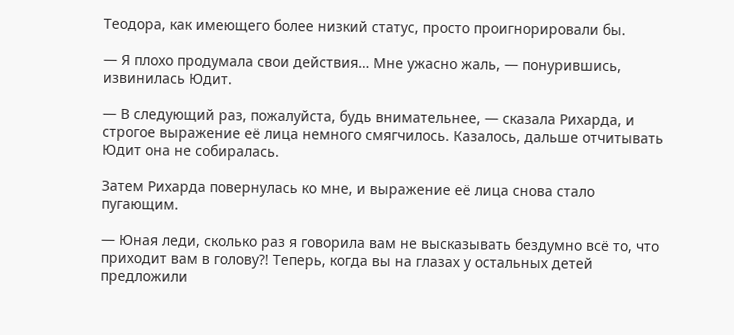Теодора, как имеющего более низкий статус, просто проигнорировали бы.

— Я плохо продумала свои действия… Мне ужасно жаль, — понурившись, извинилась Юдит.

— В следующий раз, пожалуйста, будь внимательнее, — сказала Рихарда, и строгое выражение её лица немного смягчилось. Казалось, дальше отчитывать Юдит она не собиралась.

Затем Рихарда повернулась ко мне, и выражение её лица снова стало пугающим.

— Юная леди, сколько раз я говорила вам не высказывать бездумно всё то, что приходит вам в голову?! Теперь, когда вы на глазах у остальных детей предложили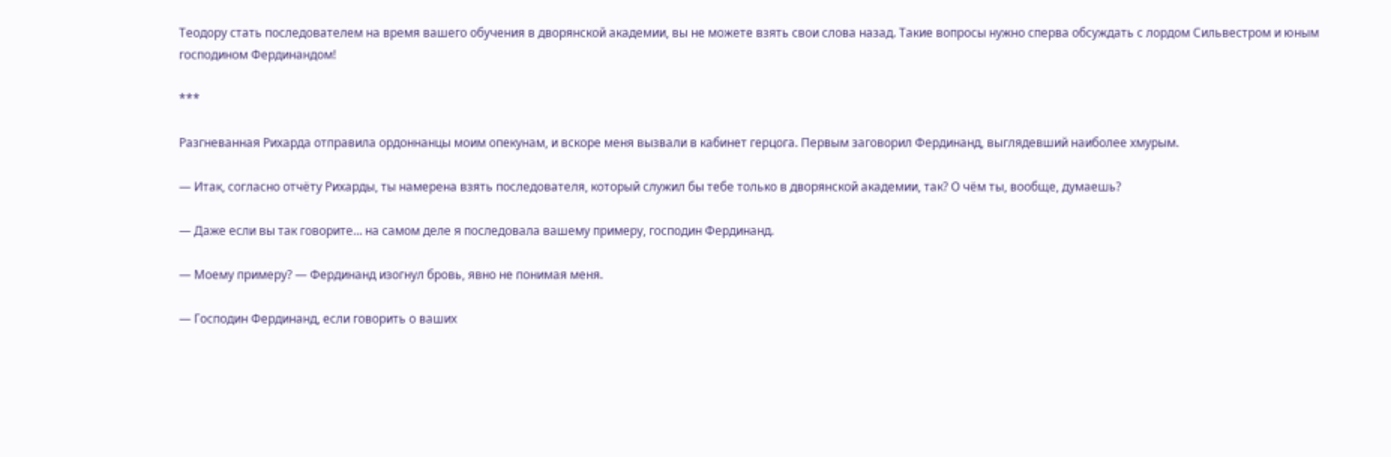Теодору стать последователем на время вашего обучения в дворянской академии, вы не можете взять свои слова назад. Такие вопросы нужно сперва обсуждать с лордом Сильвестром и юным господином Фердинандом!

***

Разгневанная Рихарда отправила ордоннанцы моим опекунам, и вскоре меня вызвали в кабинет герцога. Первым заговорил Фердинанд, выглядевший наиболее хмурым.

— Итак, согласно отчёту Рихарды, ты намерена взять последователя, который служил бы тебе только в дворянской академии, так? О чём ты, вообще, думаешь?

— Даже если вы так говорите… на самом деле я последовала вашему примеру, господин Фердинанд.

— Моему примеру? — Фердинанд изогнул бровь, явно не понимая меня.

— Господин Фердинанд, если говорить о ваших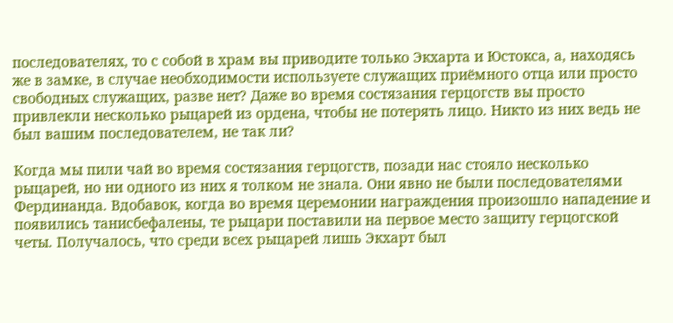последователях, то с собой в храм вы приводите только Экхарта и Юстокса, а, находясь же в замке, в случае необходимости используете служащих приёмного отца или просто свободных служащих, разве нет? Даже во время состязания герцогств вы просто привлекли несколько рыцарей из ордена, чтобы не потерять лицо. Никто из них ведь не был вашим последователем, не так ли?

Когда мы пили чай во время состязания герцогств, позади нас стояло несколько рыцарей, но ни одного из них я толком не знала. Они явно не были последователями Фердинанда. Вдобавок, когда во время церемонии награждения произошло нападение и появились танисбефалены, те рыцари поставили на первое место защиту герцогской четы. Получалось, что среди всех рыцарей лишь Экхарт был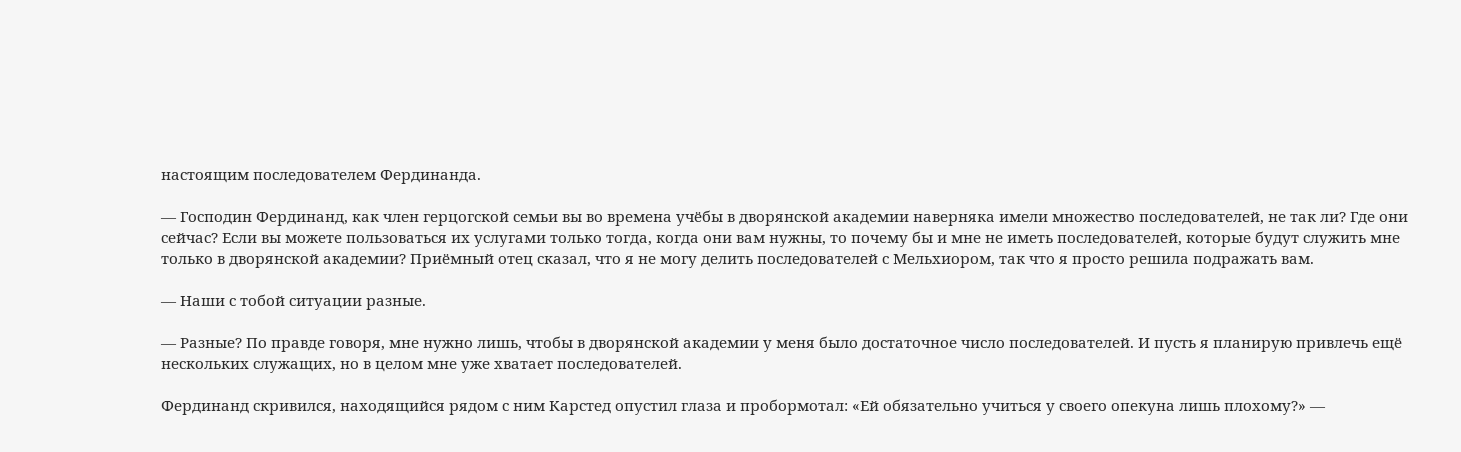настоящим последователем Фердинанда.

— Господин Фердинанд, как член герцогской семьи вы во времена учёбы в дворянской академии наверняка имели множество последователей, не так ли? Где они сейчас? Если вы можете пользоваться их услугами только тогда, когда они вам нужны, то почему бы и мне не иметь последователей, которые будут служить мне только в дворянской академии? Приёмный отец сказал, что я не могу делить последователей с Мельхиором, так что я просто решила подражать вам.

— Наши с тобой ситуации разные.

— Разные? По правде говоря, мне нужно лишь, чтобы в дворянской академии у меня было достаточное число последователей. И пусть я планирую привлечь ещё нескольких служащих, но в целом мне уже хватает последователей.

Фердинанд скривился, находящийся рядом с ним Карстед опустил глаза и пробормотал: «Ей обязательно учиться у своего опекуна лишь плохому?» —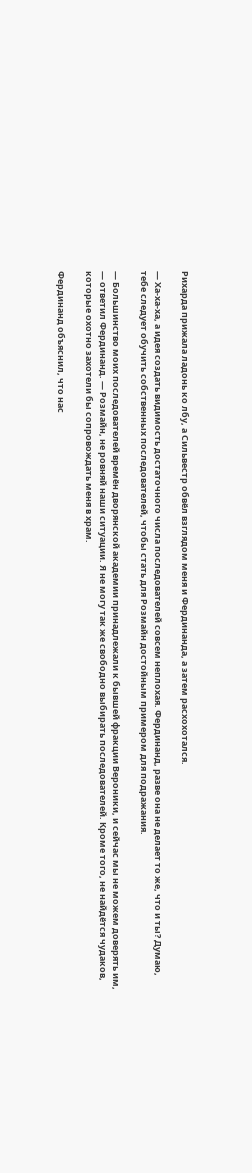Рихарда прижала ладонь ко лбу, а Сильвестр обвёл взглядом меня и Фердинанда, а затем расхохотался.

— Ха-ха-ха, а идея создать видимость достаточного числа последователей совсем неплохая. Фердинанд, разве она не делает то же, что и ты? Думаю, тебе следует обучить собственных последователей, чтобы стать для Розмайн достойным примером для подражания.

— Большинство моих последователей времён дворянской академии принадлежали к бывшей фракции Вероники, и сейчас мы не можем доверять им, — ответил Фердинанд. — Розмайн, не ровняй наши ситуации. Я не могу так же свободно выбирать последователей. Кроме того, не найдётся чудаков, которые охотно захотели бы сопровождать меня в храм.

Фердинанд объяснил, что нас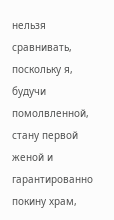нельзя сравнивать, поскольку я, будучи помолвленной, стану первой женой и гарантированно покину храм,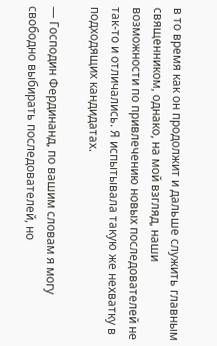в то время как он продолжит и дальше служить главным священником, однако, на мой взгляд, наши возможности по привлечению новых последователей не так-то и отличались. Я испытывала такую же нехватку в подходящих кандидатах.

— Господин Фердинанд, по вашим словам я могу свободно выбирать последователей, но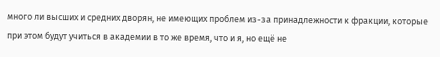много ли высших и средних дворян, не имеющих проблем из-за принадлежности к фракции, которые при этом будут учиться в академии в то же время, что и я, но ещё не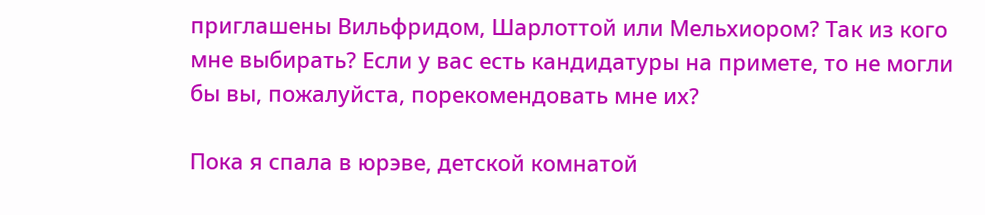приглашены Вильфридом, Шарлоттой или Мельхиором? Так из кого мне выбирать? Если у вас есть кандидатуры на примете, то не могли бы вы, пожалуйста, порекомендовать мне их?

Пока я спала в юрэве, детской комнатой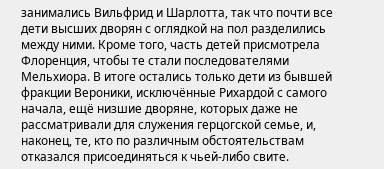занимались Вильфрид и Шарлотта, так что почти все дети высших дворян с оглядкой на пол разделились между ними. Кроме того, часть детей присмотрела Флоренция, чтобы те стали последователями Мельхиора. В итоге остались только дети из бывшей фракции Вероники, исключённые Рихардой с самого начала, ещё низшие дворяне, которых даже не рассматривали для служения герцогской семье, и, наконец, те, кто по различным обстоятельствам отказался присоединяться к чьей-либо свите.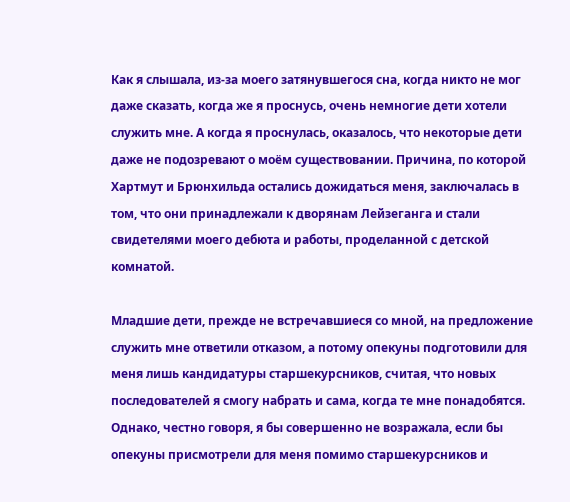Как я слышала, из-за моего затянувшегося сна, когда никто не мог даже сказать, когда же я проснусь, очень немногие дети хотели служить мне. А когда я проснулась, оказалось, что некоторые дети даже не подозревают о моём существовании. Причина, по которой Хартмут и Брюнхильда остались дожидаться меня, заключалась в том, что они принадлежали к дворянам Лейзеганга и стали свидетелями моего дебюта и работы, проделанной с детской комнатой.

Младшие дети, прежде не встречавшиеся со мной, на предложение служить мне ответили отказом, а потому опекуны подготовили для меня лишь кандидатуры старшекурсников, считая, что новых последователей я смогу набрать и сама, когда те мне понадобятся. Однако, честно говоря, я бы совершенно не возражала, если бы опекуны присмотрели для меня помимо старшекурсников и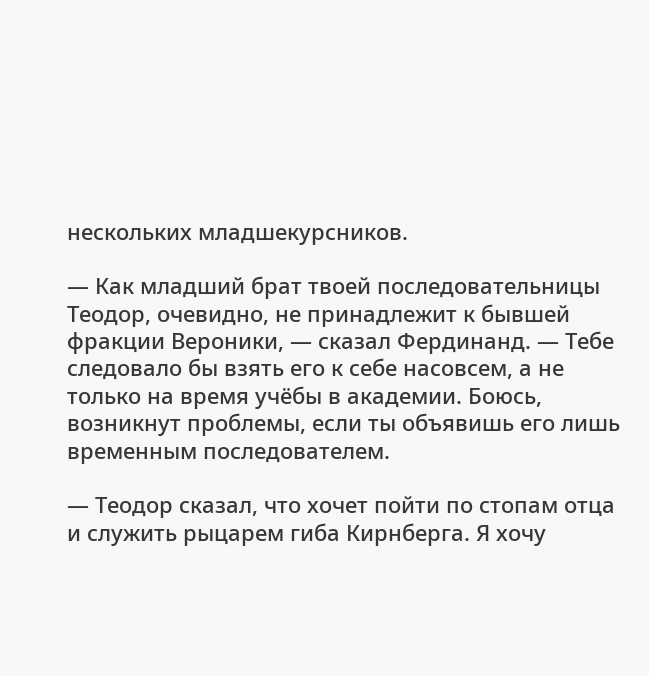нескольких младшекурсников.

— Как младший брат твоей последовательницы Теодор, очевидно, не принадлежит к бывшей фракции Вероники, — сказал Фердинанд. — Тебе следовало бы взять его к себе насовсем, а не только на время учёбы в академии. Боюсь, возникнут проблемы, если ты объявишь его лишь временным последователем.

— Теодор сказал, что хочет пойти по стопам отца и служить рыцарем гиба Кирнберга. Я хочу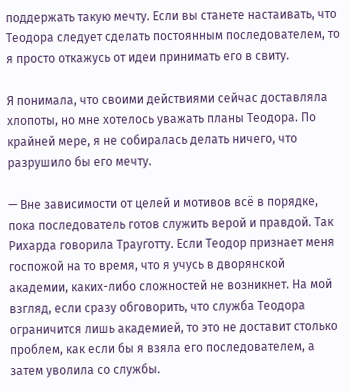поддержать такую мечту. Если вы станете настаивать, что Теодора следует сделать постоянным последователем, то я просто откажусь от идеи принимать его в свиту.

Я понимала, что своими действиями сейчас доставляла хлопоты, но мне хотелось уважать планы Теодора. По крайней мере, я не собиралась делать ничего, что разрушило бы его мечту.

— Вне зависимости от целей и мотивов всё в порядке, пока последователь готов служить верой и правдой. Так Рихарда говорила Трауготту. Если Теодор признает меня госпожой на то время, что я учусь в дворянской академии, каких-либо сложностей не возникнет. На мой взгляд, если сразу обговорить, что служба Теодора ограничится лишь академией, то это не доставит столько проблем, как если бы я взяла его последователем, а затем уволила со службы.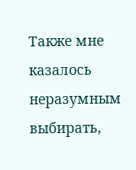Также мне казалось неразумным выбирать,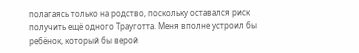полагаясь только на родство, поскольку оставался риск получить ещё одного Трауготта. Меня вполне устроил бы ребёнок, который бы верой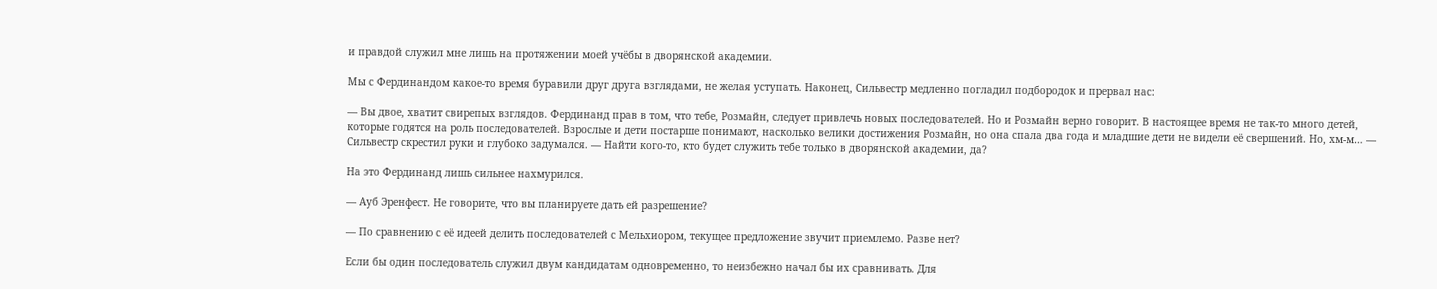и правдой служил мне лишь на протяжении моей учёбы в дворянской академии.

Мы с Фердинандом какое-то время буравили друг друга взглядами, не желая уступать. Наконец, Сильвестр медленно погладил подбородок и прервал нас:

— Вы двое, хватит свирепых взглядов. Фердинанд прав в том, что тебе, Розмайн, следует привлечь новых последователей. Но и Розмайн верно говорит. В настоящее время не так-то много детей, которые годятся на роль последователей. Взрослые и дети постарше понимают, насколько велики достижения Розмайн, но она спала два года и младшие дети не видели её свершений. Но, хм-м… — Сильвестр скрестил руки и глубоко задумался. — Найти кого-то, кто будет служить тебе только в дворянской академии, да?

На это Фердинанд лишь сильнее нахмурился.

— Ауб Эренфест. Не говорите, что вы планируете дать ей разрешение?

— По сравнению с её идеей делить последователей с Мельхиором, текущее предложение звучит приемлемо. Разве нет?

Если бы один последователь служил двум кандидатам одновременно, то неизбежно начал бы их сравнивать. Для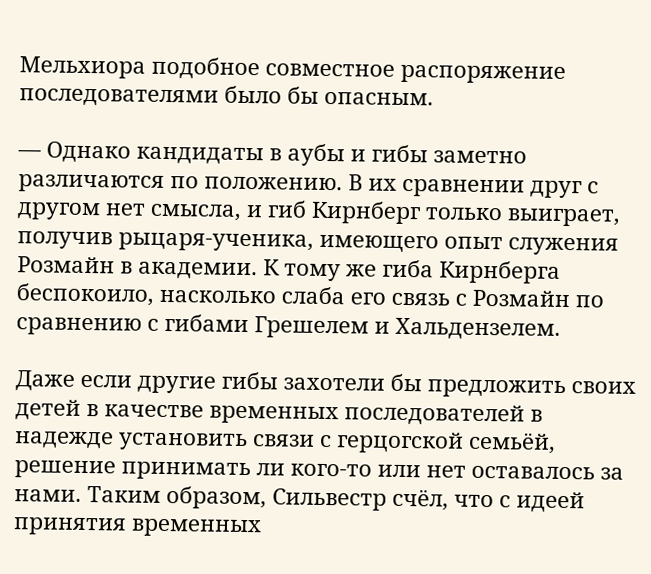Мельхиора подобное совместное распоряжение последователями было бы опасным.

— Однако кандидаты в аубы и гибы заметно различаются по положению. В их сравнении друг с другом нет смысла, и гиб Кирнберг только выиграет, получив рыцаря-ученика, имеющего опыт служения Розмайн в академии. К тому же гиба Кирнберга беспокоило, насколько слаба его связь с Розмайн по сравнению с гибами Грешелем и Хальдензелем.

Даже если другие гибы захотели бы предложить своих детей в качестве временных последователей в надежде установить связи с герцогской семьёй, решение принимать ли кого-то или нет оставалось за нами. Таким образом, Сильвестр счёл, что с идеей принятия временных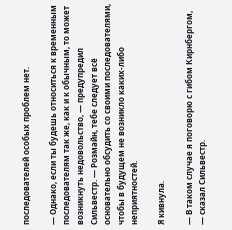последователей особых проблем нет.

— Однако, если ты будешь относиться к временным последователям так же, как и к обычным, то может возникнуть недовольство, — предупредил Сильвестр. — Розмайн, тебе следует всё основательно обсудить со своими последователями, чтобы в будущем не возникло каких-либо неприятностей.

Я кивнула.

— В таком случае я поговорю с гибом Кирнбергом, — сказал Сильвестр.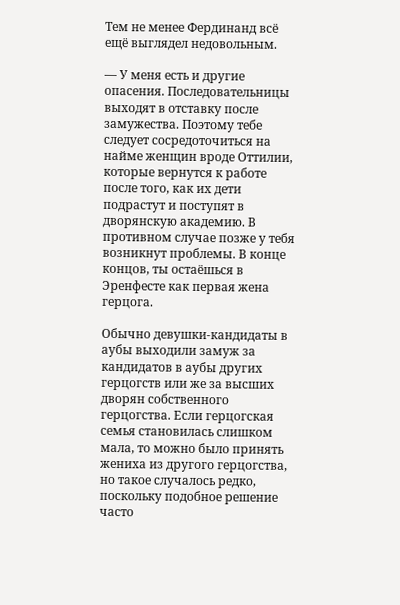Тем не менее Фердинанд всё ещё выглядел недовольным.

— У меня есть и другие опасения. Последовательницы выходят в отставку после замужества. Поэтому тебе следует сосредоточиться на найме женщин вроде Оттилии, которые вернутся к работе после того, как их дети подрастут и поступят в дворянскую академию. В противном случае позже у тебя возникнут проблемы. В конце концов, ты остаёшься в Эренфесте как первая жена герцога.

Обычно девушки-кандидаты в аубы выходили замуж за кандидатов в аубы других герцогств или же за высших дворян собственного герцогства. Если герцогская семья становилась слишком мала, то можно было принять жениха из другого герцогства, но такое случалось редко, поскольку подобное решение часто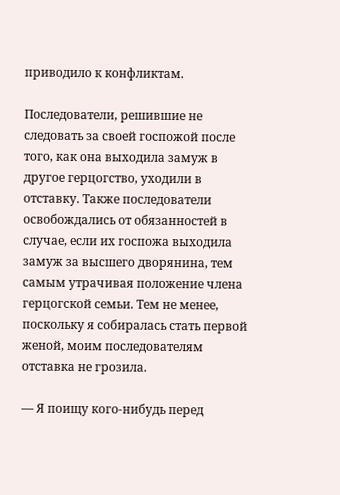приводило к конфликтам.

Последователи, решившие не следовать за своей госпожой после того, как она выходила замуж в другое герцогство, уходили в отставку. Также последователи освобождались от обязанностей в случае, если их госпожа выходила замуж за высшего дворянина, тем самым утрачивая положение члена герцогской семьи. Тем не менее, поскольку я собиралась стать первой женой, моим последователям отставка не грозила.

— Я поищу кого-нибудь перед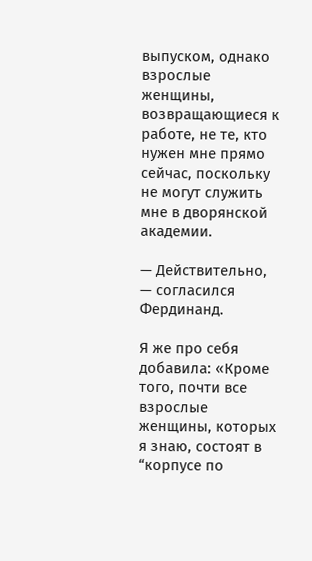выпуском, однако взрослые женщины, возвращающиеся к работе, не те, кто нужен мне прямо сейчас, поскольку не могут служить мне в дворянской академии.

— Действительно, — согласился Фердинанд.

Я же про себя добавила: «Кроме того, почти все взрослые женщины, которых я знаю, состоят в “корпусе по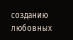созданию любовных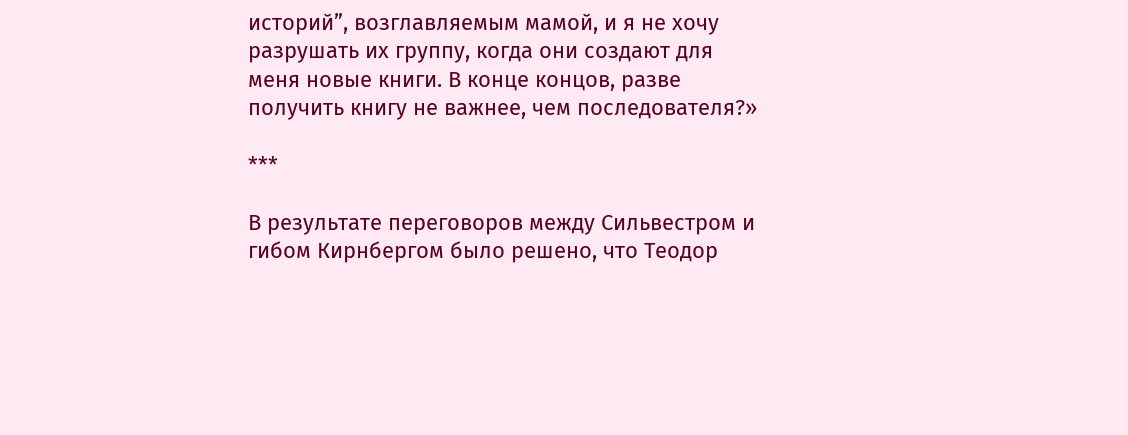историй”, возглавляемым мамой, и я не хочу разрушать их группу, когда они создают для меня новые книги. В конце концов, разве получить книгу не важнее, чем последователя?»

***

В результате переговоров между Сильвестром и гибом Кирнбергом было решено, что Теодор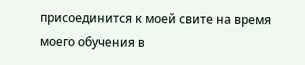присоединится к моей свите на время моего обучения в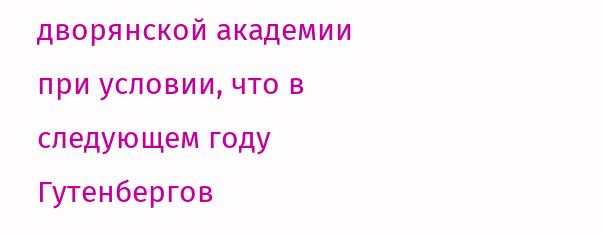дворянской академии при условии, что в следующем году Гутенбергов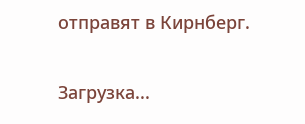отправят в Кирнберг.

Загрузка...